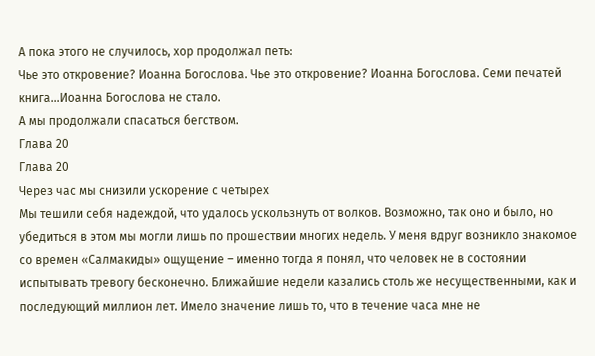А пока этого не случилось, хор продолжал петь:
Чье это откровение? Иоанна Богослова. Чье это откровение? Иоанна Богослова. Семи печатей книга…Иоанна Богослова не стало.
А мы продолжали спасаться бегством.
Глава 20
Глава 20
Через час мы снизили ускорение с четырех
Мы тешили себя надеждой, что удалось ускользнуть от волков. Возможно, так оно и было, но убедиться в этом мы могли лишь по прошествии многих недель. У меня вдруг возникло знакомое со времен «Салмакиды» ощущение – именно тогда я понял, что человек не в состоянии испытывать тревогу бесконечно. Ближайшие недели казались столь же несущественными, как и последующий миллион лет. Имело значение лишь то, что в течение часа мне не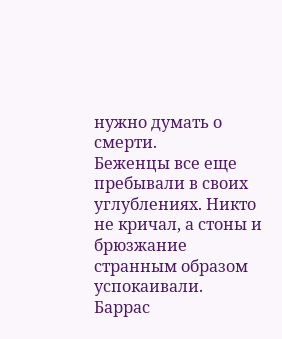нужно думать о смерти.
Беженцы все еще пребывали в своих углублениях. Никто не кричал, а стоны и брюзжание странным образом успокаивали.
Баррас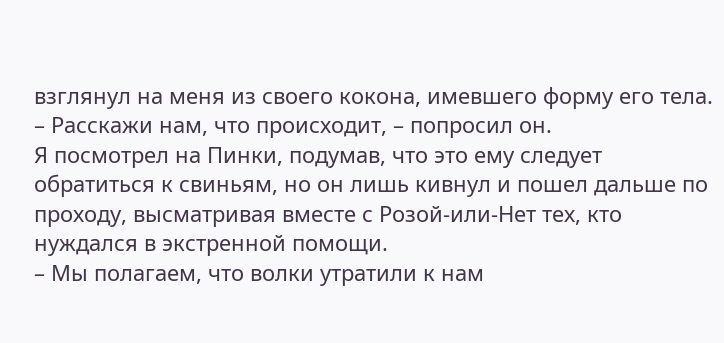взглянул на меня из своего кокона, имевшего форму его тела.
– Расскажи нам, что происходит, – попросил он.
Я посмотрел на Пинки, подумав, что это ему следует обратиться к свиньям, но он лишь кивнул и пошел дальше по проходу, высматривая вместе с Розой-или-Нет тех, кто нуждался в экстренной помощи.
– Мы полагаем, что волки утратили к нам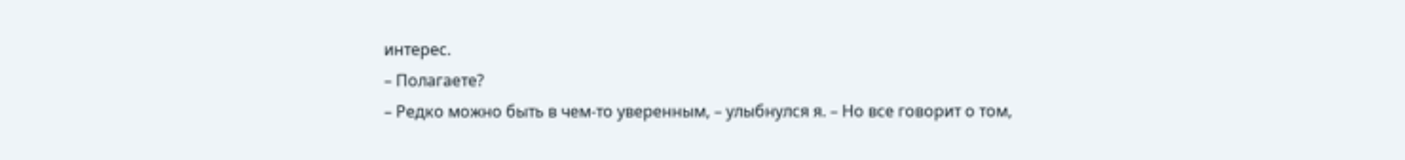интерес.
– Полагаете?
– Редко можно быть в чем-то уверенным, – улыбнулся я. – Но все говорит о том,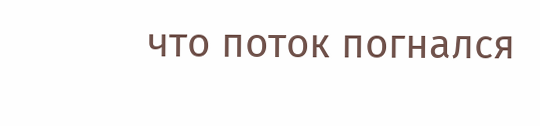что поток погнался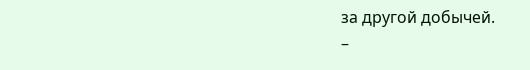за другой добычей.
–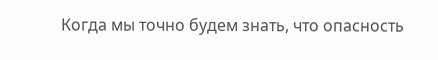Когда мы точно будем знать, что опасность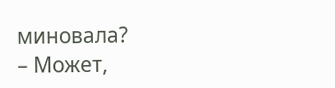миновала?
– Может,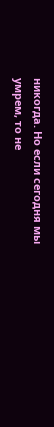никогда. Но если сегодня мы умрем, то не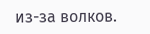из-за волков.